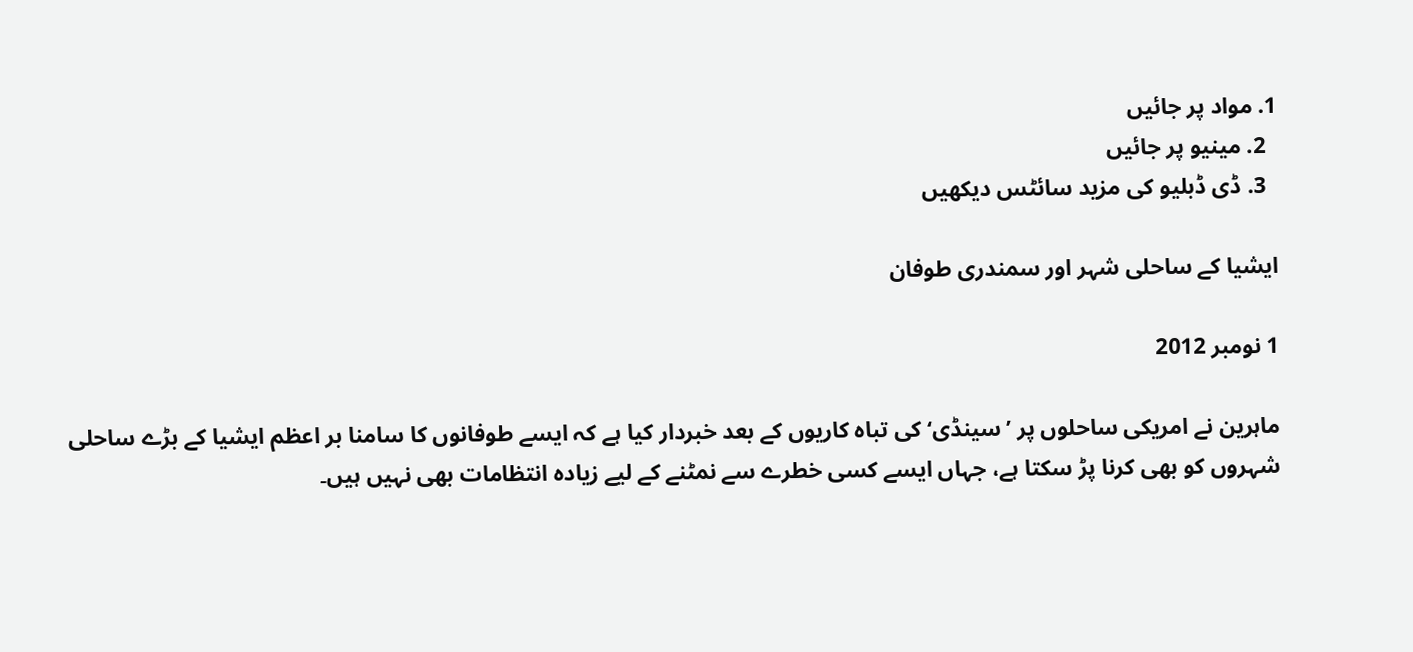1. مواد پر جائیں
  2. مینیو پر جائیں
  3. ڈی ڈبلیو کی مزید سائٹس دیکھیں

ایشیا کے ساحلی شہر اور سمندری طوفان

1 نومبر 2012

ماہرین نے امریکی ساحلوں پر ’سینڈی‘ کی تباہ کاریوں کے بعد خبردار کیا ہے کہ ایسے طوفانوں کا سامنا بر اعظم ایشیا کے بڑے ساحلی شہروں کو بھی کرنا پڑ سکتا ہے، جہاں ایسے کسی خطرے سے نمٹنے کے لیے زیادہ انتظامات بھی نہیں ہیں۔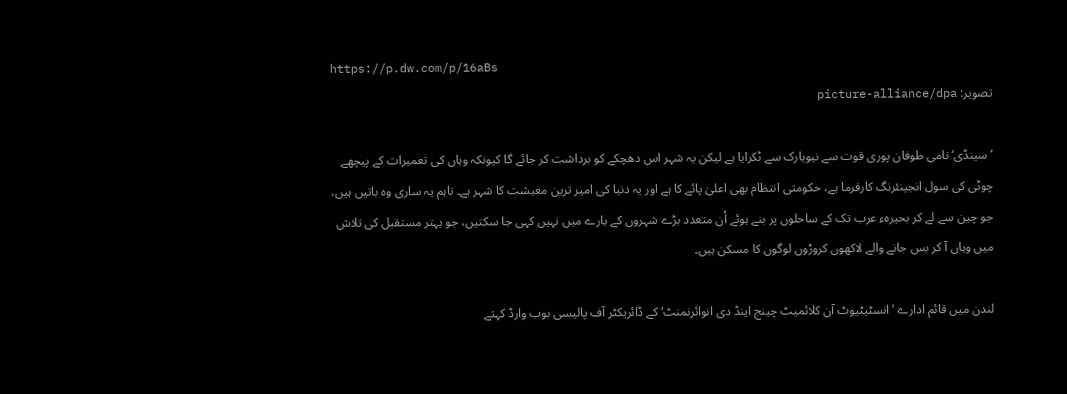https://p.dw.com/p/16aBs
تصویر: picture-alliance/dpa

’سینڈی‘ نامی طوفان پوری قوت سے نیویارک سے ٹکرایا ہے لیکن یہ شہر اس دھچکے کو برداشت کر جائے گا کیونکہ وہاں کی تعمیرات کے پیچھے چوٹی کی سول انجینئرنگ کارفرما ہے، حکومتی انتظام بھی اعلیٰ پائے کا ہے اور یہ دنیا کی امیر ترین معیشت کا شہر ہے۔ تاہم یہ ساری وہ باتیں ہیں، جو چین سے لے کر بحیرہء عرب تک کے ساحلوں پر بنے ہوئے اُن متعدد بڑے شہروں کے بارے میں نہیں کہی جا سکتیں، جو بہتر مستقبل کی تلاش میں وہاں آ کر بس جانے والے لاکھوں کروڑوں لوگوں کا مسکن ہیں۔

لندن میں قائم ادارے ’انسٹیٹیوٹ آن کلائمیٹ چینج اینڈ دی انوائرنمنٹ‘ کے ڈائریکٹر آف پالیسی بوب وارڈ کہتے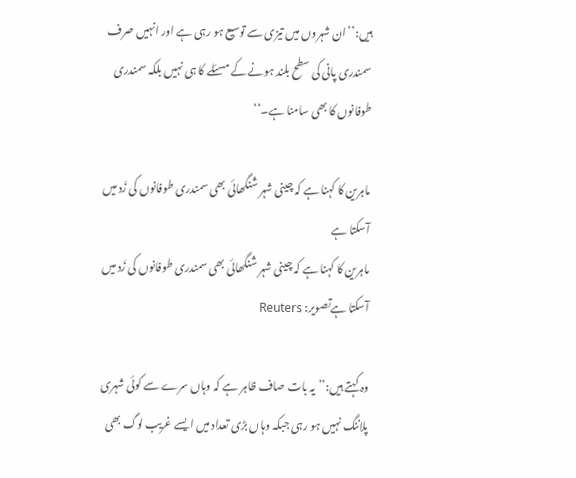ہیں:’’ان شہروں میں تیزی سے توسیع ہو رہی ہے اور انہیں صرف سمندری پانی کی سطح بلند ہونے کے مسئلے کا ہی نہیں بلکہ سمندری طوفانوں کا بھی سامنا ہے۔‘‘

ماہرین کا کہنا ہے کہ چینی شہر شنگھائی بھی سمندری طوفانوں کی زَد میں آسکتا ہے
ماہرین کا کہنا ہے کہ چینی شہر شنگھائی بھی سمندری طوفانوں کی زَد میں آسکتا ہےتصویر: Reuters

وہ کہتے ہیں:’’یہ بات صاف ظاہر ہے کہ وہاں سرے سے کوئی شہری پلاننگ نہیں ہو رہی جبکہ وہاں بڑی تعداد میں ایسے غریب لوگ بھی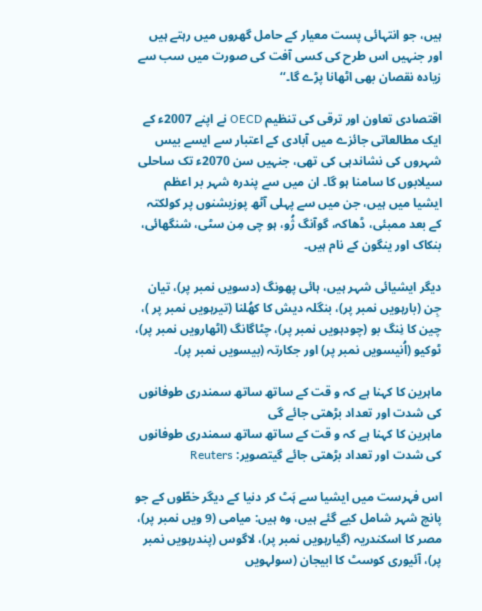ہیں، جو انتہائی پست معیار کے حامل گھروں میں رہتے ہیں اور جنہیں اس طرح کی کسی آفت کی صورت میں سب سے زیادہ نقصان بھی اٹھانا پڑے گا۔‘‘

اقتصادی تعاون اور ترقی کی تنظیم OECD نے اپنے 2007ء کے ایک مطالعاتی جائزے میں آبادی کے اعتبار سے ایسے بیس شہروں کی نشاندہی کی تھی، جنہیں سن 2070ء تک ساحلی سیلابوں کا سامنا ہو گا۔ ان میں سے پندرہ شہر بر اعظم ایشیا میں ہیں، جن میں سے پہلی آٹھ پوزیشنوں پر کولکتہ کے بعد ممبئی، ڈھاکہ، گوآنگ ژُو، ہو چی مِن سٹی، شنگھائی، بنکاک اور ینگون کے نام ہیں۔

دیگر ایشیائی شہر ہیں، ہائی پھونگ (دسویں نمبر پر)، تیان جِن (بارہویں نمبر پر)، بنگلہ دیش کا کھُلنا (تیرہویں نمبر پر )، چین کا نِنگ بو (چودہویں نمبر پر)، چٹاگانگ (اٹھارویں نمبر پر)، ٹوکیو (اُنیسویں نمبر پر) اور جکارتہ (بیسویں نمبر پر)۔

ماہرین کا کہنا ہے کہ و قت کے ساتھ ساتھ سمندری طوفانوں کی شدت اور تعداد بڑھتی جائے گی
ماہرین کا کہنا ہے کہ و قت کے ساتھ ساتھ سمندری طوفانوں کی شدت اور تعداد بڑھتی جائے گیتصویر: Reuters

اس فہرست میں ایشیا سے ہَٹ کر دنیا کے دیگر خطّوں کے جو پانچ شہر شامل کیے گئے ہیں، وہ ہیں: میامی (9 ویں نمبر پر)، مصر کا اسکندریہ (گیارہویں نمبر پر)، لاگوس (پندرہویں نمبر پر)، آئیوری کوسٹ کا ابیجان (سولہویں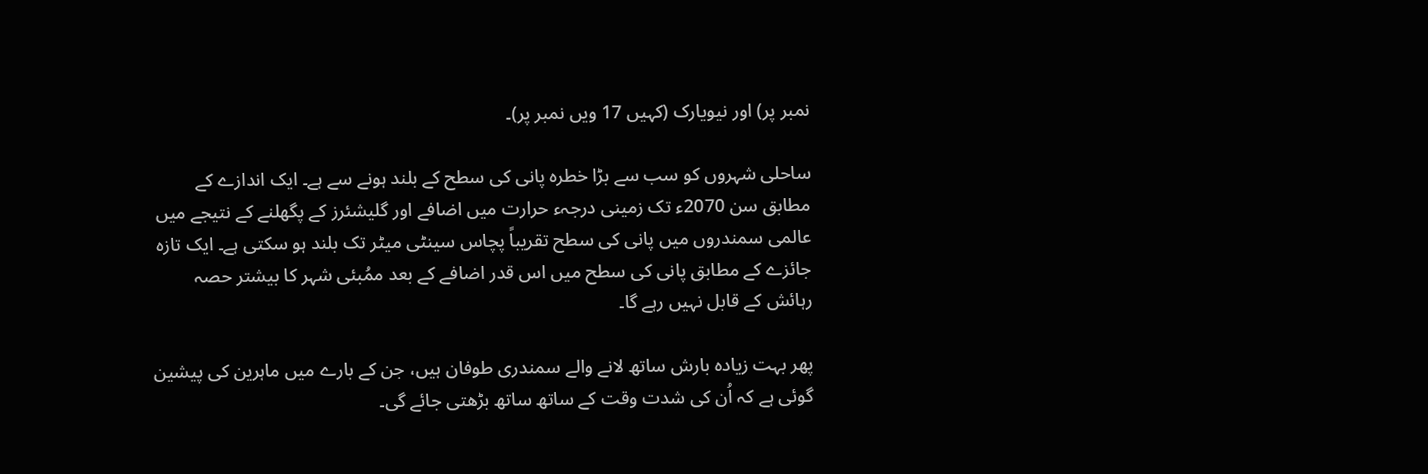نمبر پر) اور نیویارک (کہیں 17 ویں نمبر پر)۔

ساحلی شہروں کو سب سے بڑا خطرہ پانی کی سطح کے بلند ہونے سے ہے۔ ایک اندازے کے مطابق سن 2070ء تک زمینی درجہء حرارت میں اضافے اور گلیشئرز کے پگھلنے کے نتیجے میں عالمی سمندروں میں پانی کی سطح تقریباً پچاس سینٹی میٹر تک بلند ہو سکتی ہے۔ ایک تازہ جائزے کے مطابق پانی کی سطح میں اس قدر اضافے کے بعد ممُبئی شہر کا بیشتر حصہ رہائش کے قابل نہیں رہے گا۔

پھر بہت زیادہ بارش ساتھ لانے والے سمندری طوفان ہیں، جن کے بارے میں ماہرین کی پیشین گوئی ہے کہ اُن کی شدت وقت کے ساتھ ساتھ بڑھتی جائے گی۔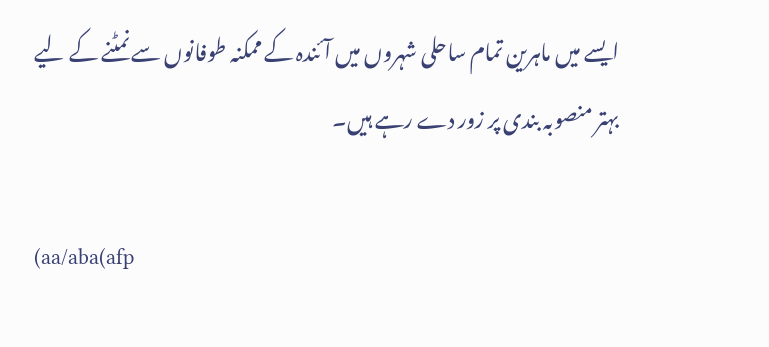ایسے میں ماہرین تمام ساحلی شہروں میں آئندہ کے ممکنہ طوفانوں سے نمٹنے کے لیے بہتر منصوبہ بندی پر زور دے رہے ہیں۔

(aa/aba(afp